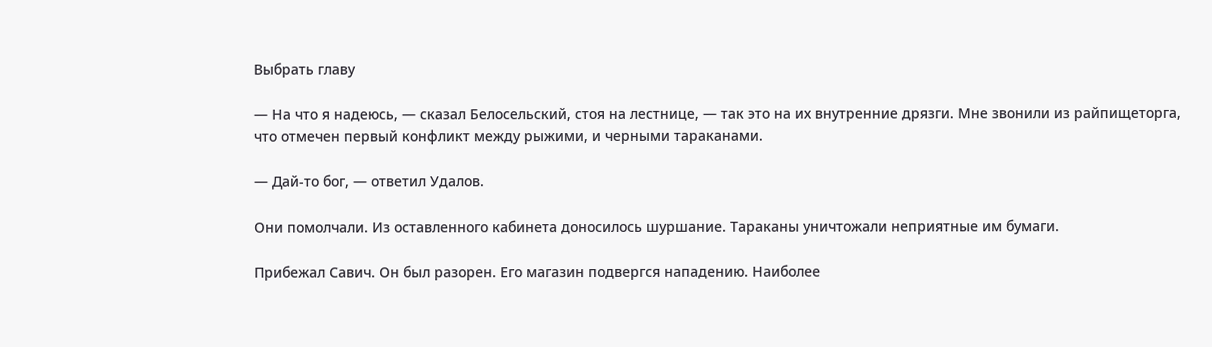Выбрать главу

— На что я надеюсь, — сказал Белосельский, стоя на лестнице, — так это на их внутренние дрязги. Мне звонили из райпищеторга, что отмечен первый конфликт между рыжими, и черными тараканами.

— Дай-то бог, — ответил Удалов.

Они помолчали. Из оставленного кабинета доносилось шуршание. Тараканы уничтожали неприятные им бумаги.

Прибежал Савич. Он был разорен. Его магазин подвергся нападению. Наиболее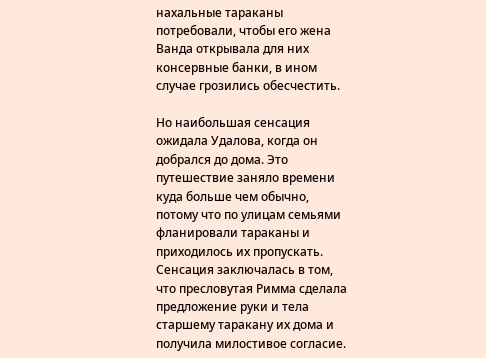нахальные тараканы потребовали, чтобы его жена Ванда открывала для них консервные банки, в ином случае грозились обесчестить.

Но наибольшая сенсация ожидала Удалова, когда он добрался до дома. Это путешествие заняло времени куда больше чем обычно, потому что по улицам семьями фланировали тараканы и приходилось их пропускать. Сенсация заключалась в том, что пресловутая Римма сделала предложение руки и тела старшему таракану их дома и получила милостивое согласие.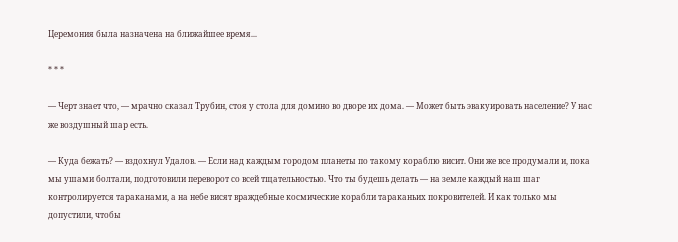Церемония была назначена на ближайшее время...

* * *

— Черт знает что, — мрачно сказал Трубин, стоя у стола для домино во дворе их дома. — Может быть эвакуировать население? У нас же воздушный шар есть.

— Куда бежать? — вздохнул Удалов. — Если над каждым городом планеты по такому кораблю висит. Они же все продумали и, пока мы ушами болтали, подготовили переворот со всей тщательностью. Что ты будешь делать — на земле каждый наш шаг контролируется тараканами, а на небе висят враждебные космические корабли тараканьих покровителей. И как только мы допустили, чтобы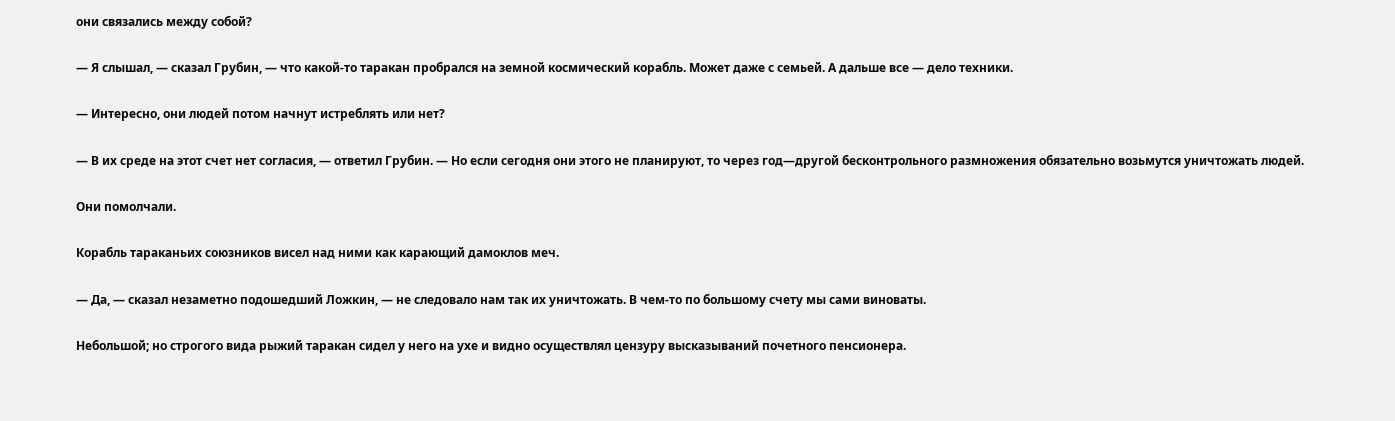они связались между собой?

— Я слышал, — сказал Грубин, — что какой-то таракан пробрался на земной космический корабль. Может даже с семьей. А дальше все — дело техники.

— Интересно, они людей потом начнут истреблять или нет?

— В их среде на этот счет нет согласия, — ответил Грубин. — Но если сегодня они этого не планируют, то через год—другой бесконтрольного размножения обязательно возьмутся уничтожать людей.

Они помолчали.

Корабль тараканьих союзников висел над ними как карающий дамоклов меч.

— Да, — сказал незаметно подошедший Ложкин, — не следовало нам так их уничтожать. В чем-то по большому счету мы сами виноваты.

Небольшой; но строгого вида рыжий таракан сидел у него на ухе и видно осуществлял цензуру высказываний почетного пенсионера.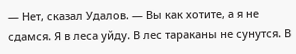— Нет, сказал Удалов. — Вы как хотите, а я не сдамся. Я в леса уйду. В лес тараканы не сунутся. В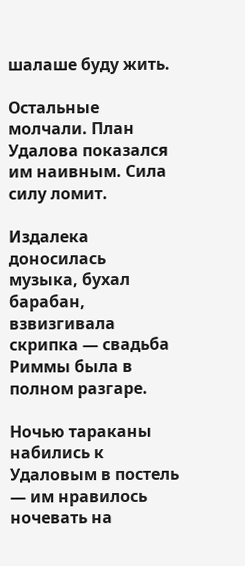шалаше буду жить.

Остальные молчали. План Удалова показался им наивным. Сила силу ломит.

Издалека доносилась музыка, бухал барабан, взвизгивала скрипка — свадьба Риммы была в полном разгаре.

Ночью тараканы набились к Удаловым в постель — им нравилось ночевать на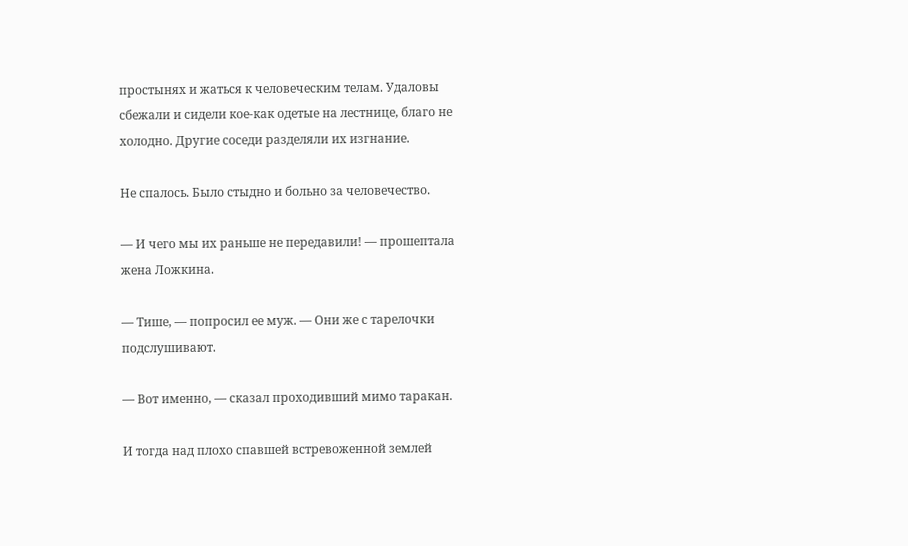простынях и жаться к человеческим телам. Удаловы сбежали и сидели кое-как одетые на лестнице, благо не холодно. Другие соседи разделяли их изгнание.

Не спалось. Было стыдно и больно за человечество.

— И чего мы их раньше не передавили! — прошептала жена Ложкина.

— Тише, — попросил ее муж. — Они же с тарелочки подслушивают.

— Вот именно, — сказал проходивший мимо таракан.

И тогда над плохо спавшей встревоженной землей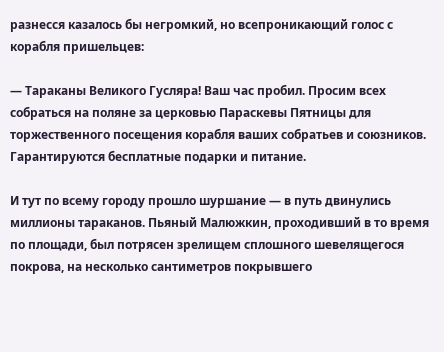разнесся казалось бы негромкий, но всепроникающий голос с корабля пришельцев:

— Тараканы Великого Гусляра! Ваш час пробил. Просим всех собраться на поляне за церковью Параскевы Пятницы для торжественного посещения корабля ваших собратьев и союзников. Гарантируются бесплатные подарки и питание.

И тут по всему городу прошло шуршание — в путь двинулись миллионы тараканов. Пьяный Малюжкин, проходивший в то время по площади, был потрясен зрелищем сплошного шевелящегося покрова, на несколько сантиметров покрывшего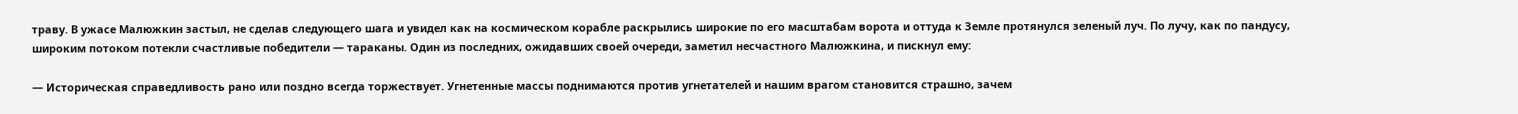траву. В ужасе Малюжкин застыл, не сделав следующего шага и увидел как на космическом корабле раскрылись широкие по его масштабам ворота и оттуда к Земле протянулся зеленый луч. По лучу, как по пандусу, широким потоком потекли счастливые победители — тараканы. Один из последних, ожидавших своей очереди, заметил несчастного Малюжкина, и пискнул ему:

— Историческая справедливость рано или поздно всегда торжествует. Угнетенные массы поднимаются против угнетателей и нашим врагом становится страшно, зачем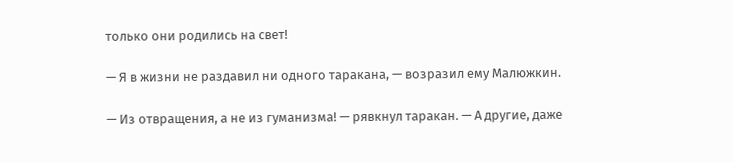только они родились на свет!

— Я в жизни не раздавил ни одного таракана, — возразил ему Малюжкин.

— Из отвращения, а не из гуманизма! — рявкнул таракан. — А другие, даже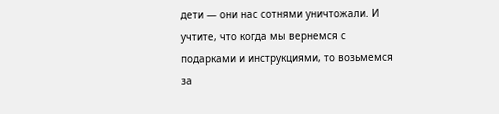дети — они нас сотнями уничтожали. И учтите, что когда мы вернемся с подарками и инструкциями, то возьмемся за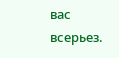вас всерьез.